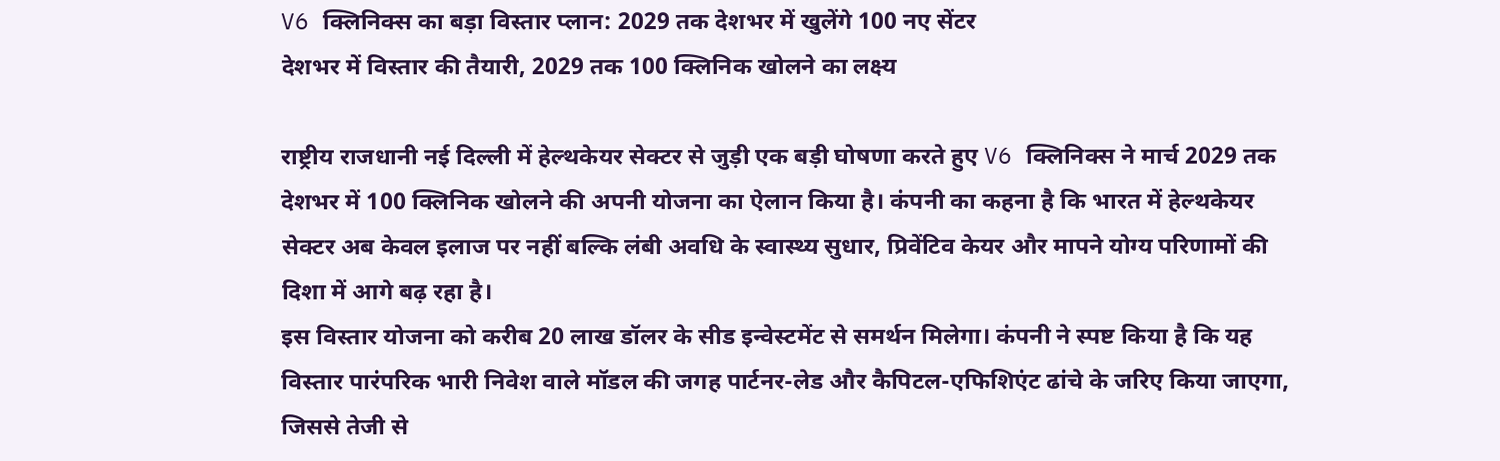V6 क्लिनिक्स का बड़ा विस्तार प्लान: 2029 तक देशभर में खुलेंगे 100 नए सेंटर
देशभर में विस्तार की तैयारी, 2029 तक 100 क्लिनिक खोलने का लक्ष्य

राष्ट्रीय राजधानी नई दिल्ली में हेल्थकेयर सेक्टर से जुड़ी एक बड़ी घोषणा करते हुए V6 क्लिनिक्स ने मार्च 2029 तक देशभर में 100 क्लिनिक खोलने की अपनी योजना का ऐलान किया है। कंपनी का कहना है कि भारत में हेल्थकेयर सेक्टर अब केवल इलाज पर नहीं बल्कि लंबी अवधि के स्वास्थ्य सुधार, प्रिवेंटिव केयर और मापने योग्य परिणामों की दिशा में आगे बढ़ रहा है।
इस विस्तार योजना को करीब 20 लाख डॉलर के सीड इन्वेस्टमेंट से समर्थन मिलेगा। कंपनी ने स्पष्ट किया है कि यह विस्तार पारंपरिक भारी निवेश वाले मॉडल की जगह पार्टनर-लेड और कैपिटल-एफिशिएंट ढांचे के जरिए किया जाएगा, जिससे तेजी से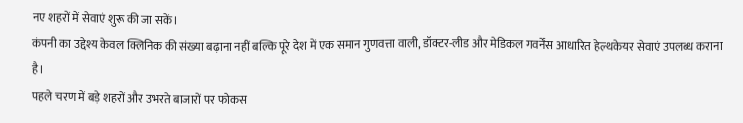नए शहरों में सेवाएं शुरू की जा सकें।
कंपनी का उद्देश्य केवल क्लिनिक की संख्या बढ़ाना नहीं बल्कि पूरे देश में एक समान गुणवत्ता वाली, डॉक्टर-लीड और मेडिकल गवर्नेंस आधारित हेल्थकेयर सेवाएं उपलब्ध कराना है।
पहले चरण में बड़े शहरों और उभरते बाजारों पर फोकस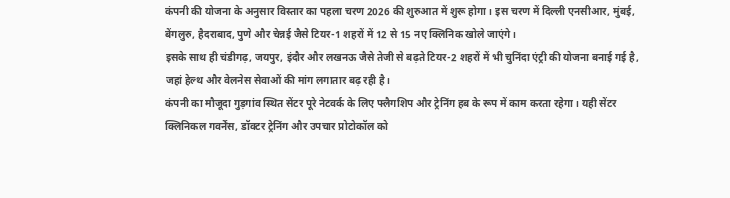कंपनी की योजना के अनुसार विस्तार का पहला चरण 2026 की शुरुआत में शुरू होगा। इस चरण में दिल्ली एनसीआर, मुंबई, बेंगलुरु, हैदराबाद, पुणे और चेन्नई जैसे टियर-1 शहरों में 12 से 15 नए क्लिनिक खोले जाएंगे।
इसके साथ ही चंडीगढ़, जयपुर, इंदौर और लखनऊ जैसे तेजी से बढ़ते टियर-2 शहरों में भी चुनिंदा एंट्री की योजना बनाई गई है, जहां हेल्थ और वेलनेस सेवाओं की मांग लगातार बढ़ रही है।
कंपनी का मौजूदा गुड़गांव स्थित सेंटर पूरे नेटवर्क के लिए फ्लैगशिप और ट्रेनिंग हब के रूप में काम करता रहेगा। यही सेंटर क्लिनिकल गवर्नेंस, डॉक्टर ट्रेनिंग और उपचार प्रोटोकॉल को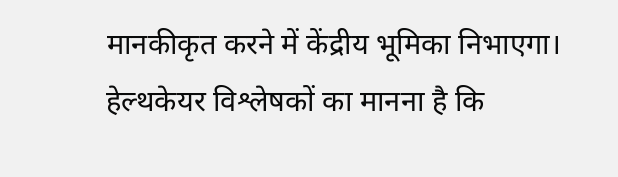मानकीकृत करने में केंद्रीय भूमिका निभाएगा।
हेल्थकेयर विश्लेषकों का मानना है कि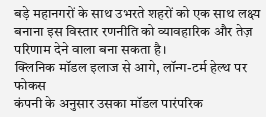बड़े महानगरों के साथ उभरते शहरों को एक साथ लक्ष्य बनाना इस विस्तार रणनीति को व्यावहारिक और तेज़ परिणाम देने वाला बना सकता है।
क्लिनिक मॉडल इलाज से आगे, लॉन्ग-टर्म हेल्थ पर फोकस
कंपनी के अनुसार उसका मॉडल पारंपरिक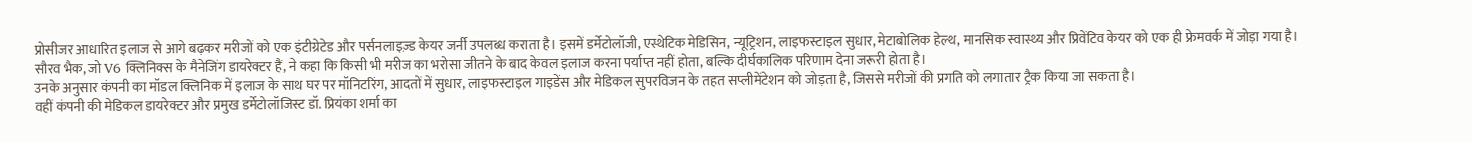प्रोसीजर आधारित इलाज से आगे बढ़कर मरीजों को एक इंटीग्रेटेड और पर्सनलाइज़्ड केयर जर्नी उपलब्ध कराता है। इसमें डर्मेटोलॉजी, एस्थेटिक मेडिसिन, न्यूट्रिशन, लाइफस्टाइल सुधार, मेटाबोलिक हेल्थ, मानसिक स्वास्थ्य और प्रिवेंटिव केयर को एक ही फ्रेमवर्क में जोड़ा गया है।
सौरव भैक, जो V6 क्लिनिक्स के मैनेजिंग डायरेक्टर हैं, ने कहा कि किसी भी मरीज का भरोसा जीतने के बाद केवल इलाज करना पर्याप्त नहीं होता, बल्कि दीर्घकालिक परिणाम देना जरूरी होता है।
उनके अनुसार कंपनी का मॉडल क्लिनिक में इलाज के साथ घर पर मॉनिटरिंग, आदतों में सुधार, लाइफस्टाइल गाइडेंस और मेडिकल सुपरविजन के तहत सप्लीमेंटेशन को जोड़ता है, जिससे मरीजों की प्रगति को लगातार ट्रैक किया जा सकता है।
वहीं कंपनी की मेडिकल डायरेक्टर और प्रमुख डर्मेटोलॉजिस्ट डॉ. प्रियंका शर्मा का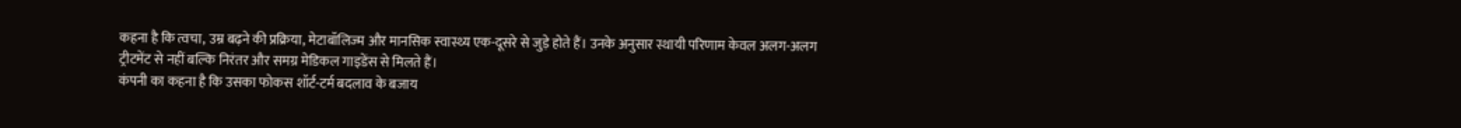कहना है कि त्वचा, उम्र बढ़ने की प्रक्रिया, मेटाबॉलिज्म और मानसिक स्वास्थ्य एक-दूसरे से जुड़े होते हैं। उनके अनुसार स्थायी परिणाम केवल अलग-अलग ट्रीटमेंट से नहीं बल्कि निरंतर और समग्र मेडिकल गाइडेंस से मिलते हैं।
कंपनी का कहना है कि उसका फोकस शॉर्ट-टर्म बदलाव के बजाय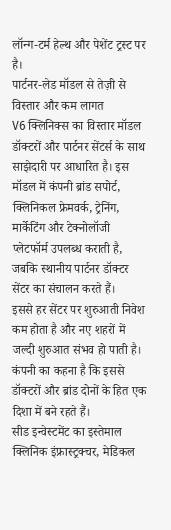लॉन्ग-टर्म हेल्थ और पेशेंट ट्रस्ट पर है।
पार्टनर-लेड मॉडल से तेज़ी से विस्तार और कम लागत
V6 क्लिनिक्स का विस्तार मॉडल डॉक्टरों और पार्टनर सेंटर्स के साथ साझेदारी पर आधारित है। इस मॉडल में कंपनी ब्रांड सपोर्ट, क्लिनिकल फ्रेमवर्क, ट्रेनिंग, मार्केटिंग और टेक्नोलॉजी प्लेटफॉर्म उपलब्ध कराती है, जबकि स्थानीय पार्टनर डॉक्टर सेंटर का संचालन करते हैं।
इससे हर सेंटर पर शुरुआती निवेश कम होता है और नए शहरों में जल्दी शुरुआत संभव हो पाती है। कंपनी का कहना है कि इससे डॉक्टरों और ब्रांड दोनों के हित एक दिशा में बने रहते हैं।
सीड इन्वेस्टमेंट का इस्तेमाल क्लिनिक इंफ्रास्ट्रक्चर, मेडिकल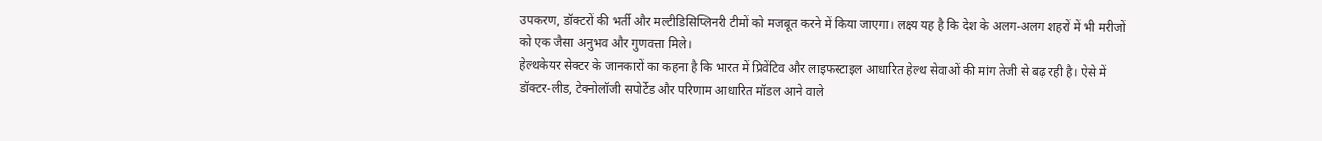उपकरण, डॉक्टरों की भर्ती और मल्टीडिसिप्लिनरी टीमों को मजबूत करने में किया जाएगा। लक्ष्य यह है कि देश के अलग-अलग शहरों में भी मरीजों को एक जैसा अनुभव और गुणवत्ता मिले।
हेल्थकेयर सेक्टर के जानकारों का कहना है कि भारत में प्रिवेंटिव और लाइफस्टाइल आधारित हेल्थ सेवाओं की मांग तेजी से बढ़ रही है। ऐसे में डॉक्टर-लीड, टेक्नोलॉजी सपोर्टेड और परिणाम आधारित मॉडल आने वाले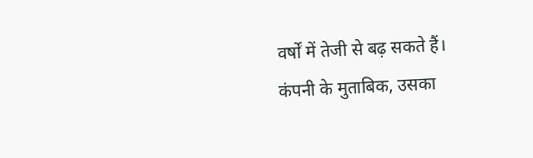वर्षों में तेजी से बढ़ सकते हैं।
कंपनी के मुताबिक, उसका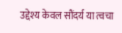उद्देश्य केवल सौंदर्य या त्वचा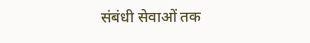संबंधी सेवाओं तक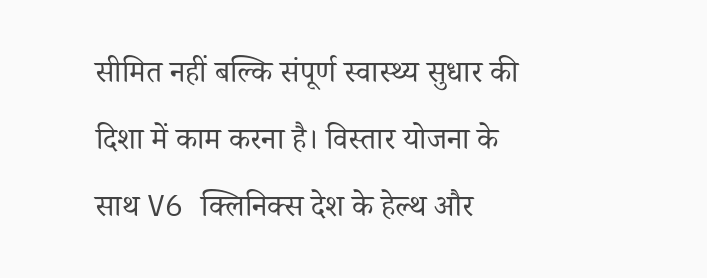सीमित नहीं बल्कि संपूर्ण स्वास्थ्य सुधार की दिशा में काम करना है। विस्तार योजना के साथ V6 क्लिनिक्स देश के हेल्थ और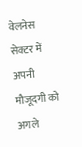वेलनेस सेक्टर में अपनी मौजूदगी को अगले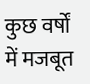कुछ वर्षों में मजबूत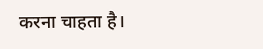करना चाहता है।